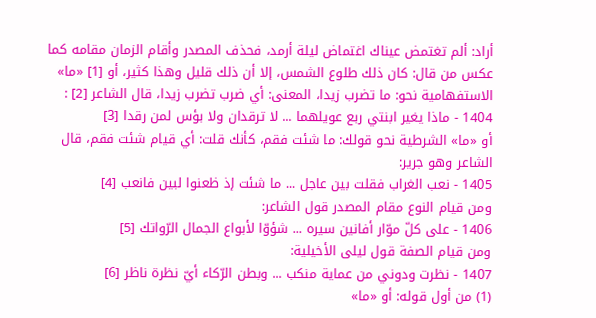أراد: ألم تغتمض عيناك اغتماض ليلة أرمد، فحذف المصدر وأقام الزمان مقامه كما عكس من قال: كان ذلك طلوع الشمس، إلا أن ذلك قليل وهذا كثير، أو [1] «ما» الاستفهامية نحو: ما تضرب زيدا، المعنى: أي ضرب تضرب زيدا، قال الشاعر [2] :
1404 - ماذا يغير ابنتي ربع عويلهما ... لا ترقدان ولا بؤس لمن رقدا [3]
أو «ما» الشرطية نحو قولك: ما شئت فقم، كأنك قلت: أي قيام شئت فقم، قال الشاعر وهو جرير:
1405 - نعب الغراب فقلت بين عاجل ... ما شئت إذ ظعنوا لبين فانعب [4]
ومن قيام النوع مقام المصدر قول الشاعر:
1406 - على كلّ موّار أفانين سيره ... شؤوّا لأبواع الجمال الرّواتك [5]
ومن قيام الصفة قول ليلى الأخيلية:
1407 - نظرت ودوني من عماية منكب ... وبطن الرّكاء أيّ نظرة ناظر [6]
(1) من أول قوله: أو «ما»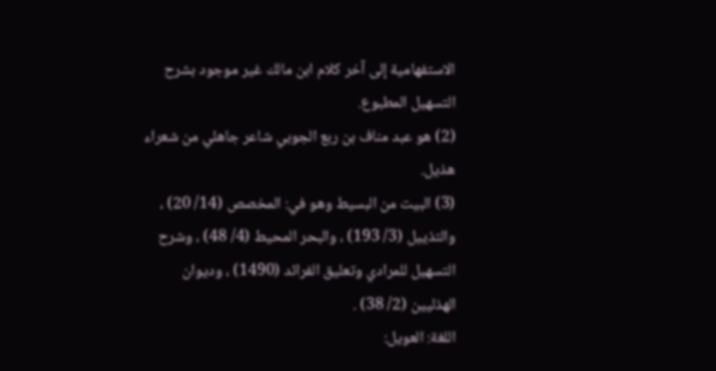الاستفهامية إلى آخر كلام ابن مالك غير موجود بشرح التسهيل المطبوع.
(2) هو عبد مناف بن ربع الجوبي شاعر جاهلي من شعراء هذيل.
(3) البيت من البسيط وهو في: المخصص (14/ 20) ، والتذييل (3/ 193) ، والبحر المحيط (4/ 48) ، وشرح التسهيل للمرادي وتعليق الفرائد (1490) ، وديوان الهذليين (2/ 38) .
اللغة: العويل: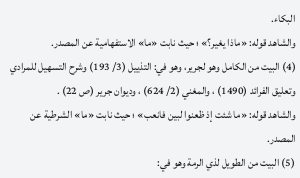البكاء.
والشاهد قوله: «ماذا يغير؟» ؛ حيث نابت «ما» الاستفهامية عن المصدر.
(4) البيت من الكامل وهو لجرير، وهو في: التذييل (3/ 193) وشرح التسهيل للمرادي وتعليق الفرائد (1490) ، والمغني (2/ 624) ، وديوان جرير (ص 22) .
والشاهد قوله: «ما شئت إذ ظعنوا لبين فانعب» ؛ حيث نابت «ما» الشرطية عن المصدر.
(5) البيت من الطويل لذي الرمة وهو في: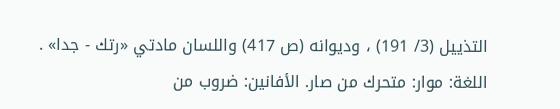التذييل (3/ 191) ، وديوانه (ص 417) واللسان مادتي «رتك - جدا» .
اللغة: موار: متحرك من صار. الأفانين: ضروب من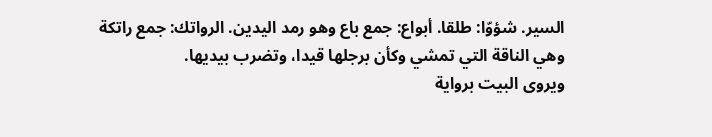السير. شؤوّا: طلقا. أبواع: جمع باع وهو رمد اليدين. الرواتك: جمع راتكة وهي الناقة التي تمشي وكأن برجلها قيدا، وتضرب بيديها.
ويروى البيت برواية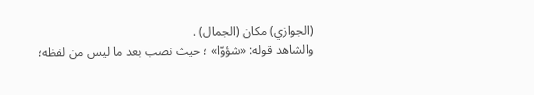(الجوازي) مكان (الجمال) .
والشاهد قوله: «شؤوّا» ؛ حيث نصب بعد ما ليس من لفظه؛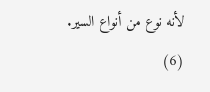لأنه نوع من أنواع السير.
(6)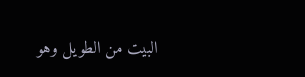البيت من الطويل وهو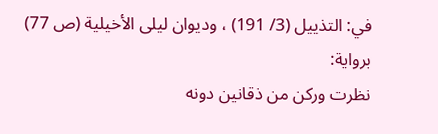في: التذييل (3/ 191) ، وديوان ليلى الأخيلية (ص 77) برواية:
نظرت وركن من ذقانين دونه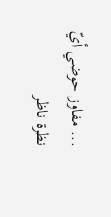... مفاوز حوضي أيّ نظرة ناظر